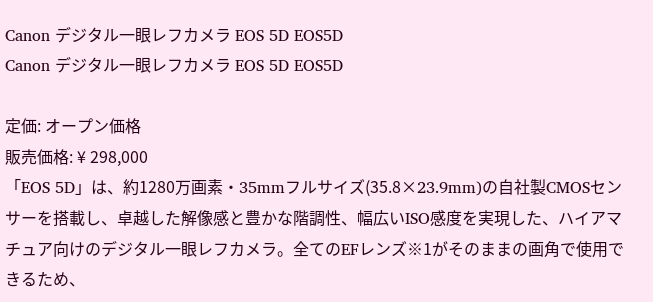Canon デジタル一眼レフカメラ EOS 5D EOS5D
Canon デジタル一眼レフカメラ EOS 5D EOS5D

定価: オープン価格
販売価格: ¥ 298,000
「EOS 5D」は、約1280万画素・35mmフルサイズ(35.8×23.9mm)の自社製CMOSセンサーを搭載し、卓越した解像感と豊かな階調性、幅広いISO感度を実現した、ハイアマチュア向けのデジタル一眼レフカメラ。全てのEFレンズ※1がそのままの画角で使用できるため、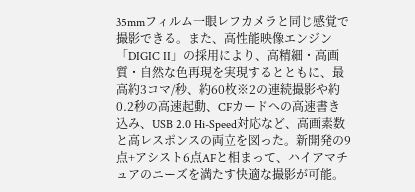35mmフィルム一眼レフカメラと同じ感覚で撮影できる。また、高性能映像エンジン「DIGIC II」の採用により、高精細・高画質・自然な色再現を実現するとともに、最高約3コマ/秒、約60枚※2の連続撮影や約0.2秒の高速起動、CFカードへの高速書き込み、USB 2.0 Hi-Speed対応など、高画素数と高レスポンスの両立を図った。新開発の9点+アシスト6点AFと相まって、ハイアマチュアのニーズを満たす快適な撮影が可能。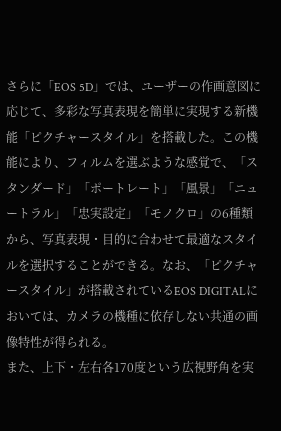さらに「EOS 5D」では、ユーザーの作画意図に応じて、多彩な写真表現を簡単に実現する新機能「ピクチャースタイル」を搭載した。この機能により、フィルムを選ぶような感覚で、「スタンダード」「ポートレート」「風景」「ニュートラル」「忠実設定」「モノクロ」の6種類から、写真表現・目的に合わせて最適なスタイルを選択することができる。なお、「ピクチャースタイル」が搭載されているEOS DIGITALにおいては、カメラの機種に依存しない共通の画像特性が得られる。
また、上下・左右各170度という広視野角を実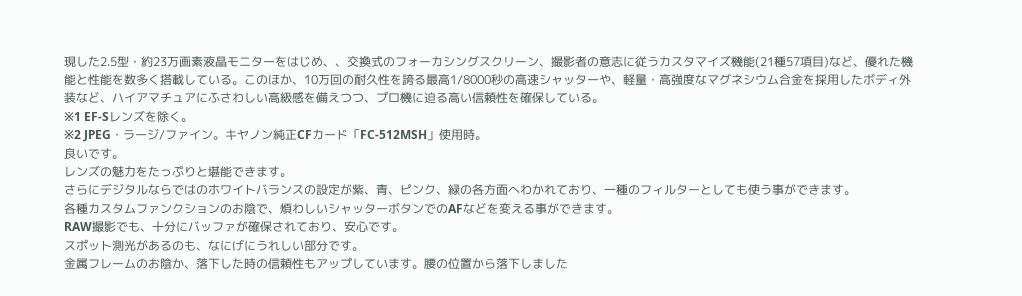現した2.5型・約23万画素液晶モニターをはじめ、、交換式のフォーカシングスクリーン、撮影者の意志に従うカスタマイズ機能(21種57項目)など、優れた機能と性能を数多く搭載している。このほか、10万回の耐久性を誇る最高1/8000秒の高速シャッターや、軽量・高強度なマグネシウム合金を採用したボディ外装など、ハイアマチュアにふさわしい高級感を備えつつ、プロ機に迫る高い信頼性を確保している。
※1 EF-Sレンズを除く。
※2 JPEG・ラージ/ファイン。キヤノン純正CFカード「FC-512MSH」使用時。
良いです。
レンズの魅力をたっぷりと堪能できます。
さらにデジタルならではのホワイトバランスの設定が紫、青、ピンク、緑の各方面へわかれており、一種のフィルターとしても使う事ができます。
各種カスタムファンクションのお陰で、煩わしいシャッターボタンでのAFなどを変える事ができます。
RAW撮影でも、十分にバッファが確保されており、安心です。
スポット測光があるのも、なにげにうれしい部分です。
金属フレームのお陰か、落下した時の信頼性もアップしています。腰の位置から落下しました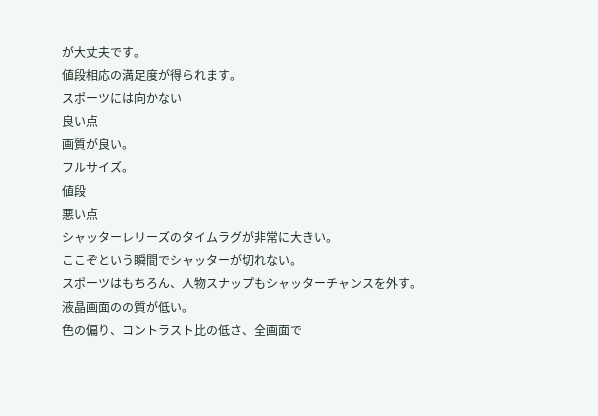が大丈夫です。
値段相応の満足度が得られます。
スポーツには向かない
良い点
画質が良い。
フルサイズ。
値段
悪い点
シャッターレリーズのタイムラグが非常に大きい。
ここぞという瞬間でシャッターが切れない。
スポーツはもちろん、人物スナップもシャッターチャンスを外す。
液晶画面のの質が低い。
色の偏り、コントラスト比の低さ、全画面で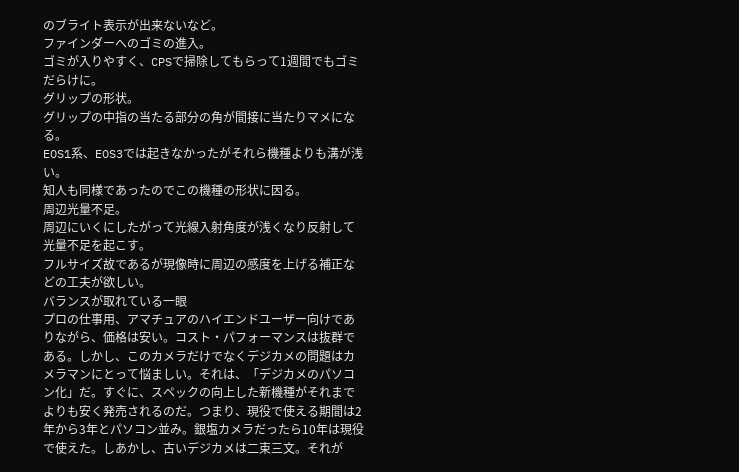のブライト表示が出来ないなど。
ファインダーへのゴミの進入。
ゴミが入りやすく、CPSで掃除してもらって1週間でもゴミだらけに。
グリップの形状。
グリップの中指の当たる部分の角が間接に当たりマメになる。
EOS1系、EOS3では起きなかったがそれら機種よりも溝が浅い。
知人も同様であったのでこの機種の形状に因る。
周辺光量不足。
周辺にいくにしたがって光線入射角度が浅くなり反射して光量不足を起こす。
フルサイズ故であるが現像時に周辺の感度を上げる補正などの工夫が欲しい。
バランスが取れている一眼
プロの仕事用、アマチュアのハイエンドユーザー向けでありながら、価格は安い。コスト・パフォーマンスは抜群である。しかし、このカメラだけでなくデジカメの問題はカメラマンにとって悩ましい。それは、「デジカメのパソコン化」だ。すぐに、スペックの向上した新機種がそれまでよりも安く発売されるのだ。つまり、現役で使える期間は2年から3年とパソコン並み。銀塩カメラだったら10年は現役で使えた。しあかし、古いデジカメは二束三文。それが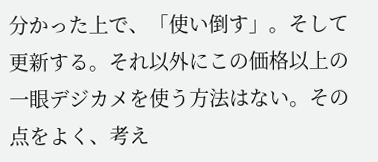分かった上で、「使い倒す」。そして更新する。それ以外にこの価格以上の一眼デジカメを使う方法はない。その点をよく、考え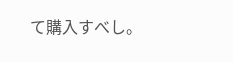て購入すべし。